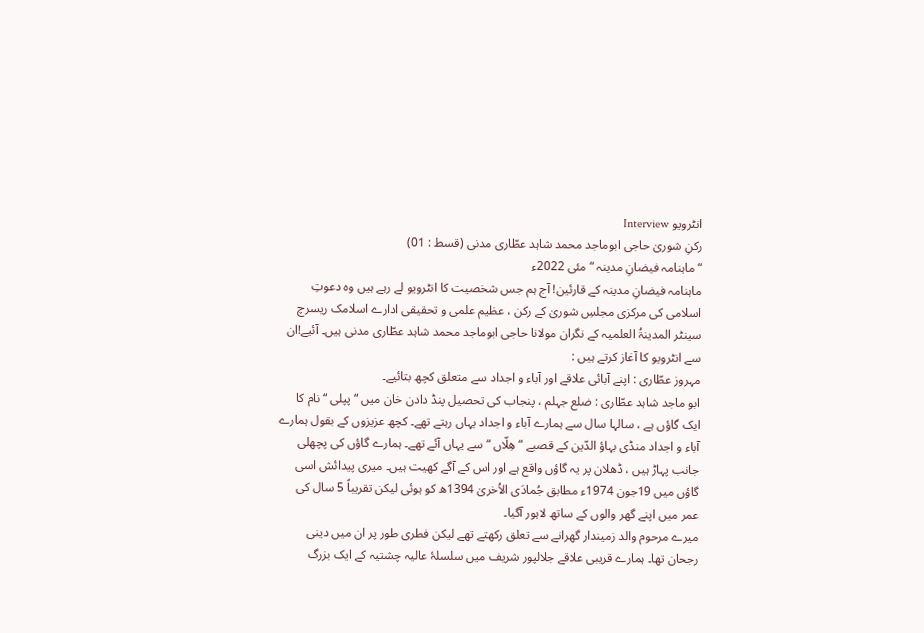انٹرویو Interview
رکنِ شوریٰ حاجی ابوماجد محمد شاہد عطّاری مدنی (قسط : 01)
“ ماہنامہ فیضانِ مدینہ “ مئی 2022ء
ماہنامہ فیضانِ مدینہ کے قارئین! آج ہم جس شخصیت کا انٹرویو لے رہے ہیں وہ دعوتِ اسلامی کی مرکزی مجلسِ شوریٰ کے رکن ، عظیم علمی و تحقیقی ادارے اسلامک ریسرچ سینٹر المدینۃُ العلمیہ کے نگران مولانا حاجی ابوماجد محمد شاہد عطّاری مدنی ہیں۔ آئیے!ان سے انٹرویو کا آغاز کرتے ہیں :
مہروز عطّاری : اپنے آبائی علاقے اور آباء و اجداد سے متعلق کچھ بتائیے۔
ابو ماجد شاہد عطّاری : ضلع جہلم ، پنجاب کی تحصیل پنڈ دادن خان میں “ پپلی “ نام کا ایک گاؤں ہے ، سالہا سال سے ہمارے آباء و اجداد یہاں رہتے تھے۔ کچھ عزیزوں کے بقول ہمارے آباء و اجداد منڈی بہاؤ الدّین کے قصبے “ ھِلّاں “ سے یہاں آئے تھے۔ ہمارے گاؤں کی پچھلی جانب پہاڑ ہیں ، ڈھلان پر یہ گاؤں واقع ہے اور اس کے آگے کھیت ہیں۔ میری پیدائش اسی گاؤں میں 19جون 1974ء مطابق جُمادَی الاُخریٰ 1394ھ کو ہوئی لیکن تقریباً 5 سال کی عمر میں اپنے گھر والوں کے ساتھ لاہور آگیا۔
میرے مرحوم والد زمیندار گھرانے سے تعلق رکھتے تھے لیکن فطری طور پر ان میں دینی رجحان تھا۔ ہمارے قریبی علاقے جلالپور شریف میں سلسلۂ عالیہ چشتیہ کے ایک بزرگ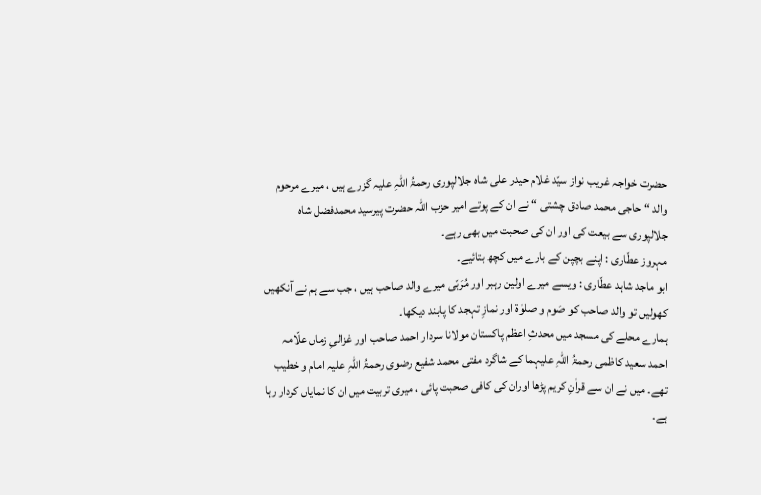حضرت خواجہ غریب نواز سیّد غلام حیدر علی شاہ جلالپوری رحمۃُ اللہِ علیہ گزرے ہیں ، میرے مرحوم والد “ حاجی محمد صادق چشتی “ نے ان کے پوتے امیر حزب اللہ حضرت پیرسید محمدفضل شاہ جلالپوری سے بیعت کی اور ان کی صحبت میں بھی رہے۔
مہروز عطّاری : اپنے بچپن کے بارے میں کچھ بتائیے۔
ابو ماجد شاہد عطّاری : ویسے میرے اولین رہبر اور مُرَبّی میرے والد صاحب ہیں ، جب سے ہم نے آنکھیں کھولیں تو والد صاحب کو صَوم و صلوٰة اور نمازِ تہجد کا پابند دیکھا۔
ہمارے محلے کی مسجد میں محدثِ اعظم پاکستان مولانا سردار احمد صاحب اور غزالیِ زماں علّامہ احمد سعید کاظمی رحمۃُ اللہِ علیہما کے شاگرد مفتی محمد شفیع رضوی رحمۃُ اللہِ علیہ امام و خطیب تھے۔ میں نے ان سے قراٰنِ کریم پڑھا اوران کی کافی صحبت پائی ، میری تربیت میں ان کا نمایاں کردار رہا ہے۔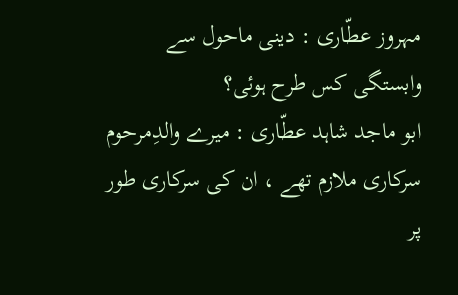مہروز عطّاری : دینی ماحول سے وابستگی کس طرح ہوئی؟
ابو ماجد شاہد عطّاری : میرے والدِمرحوم سرکاری ملازم تھے ، ان کی سرکاری طور پر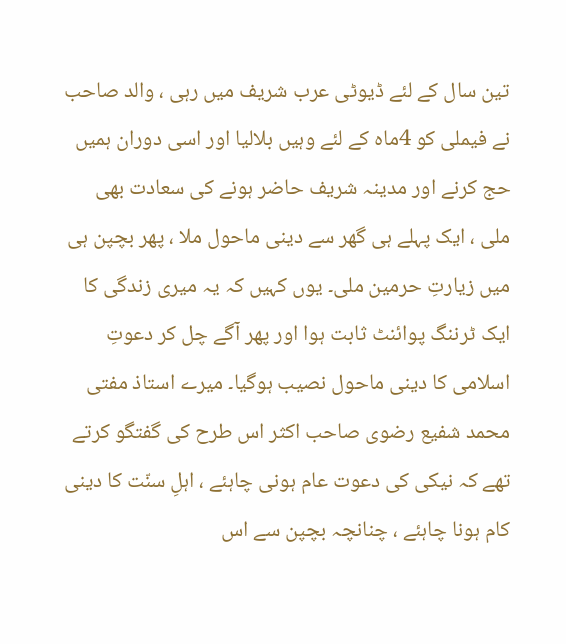تین سال کے لئے ڈیوٹی عرب شریف میں رہی ، والد صاحب نے فیملی کو 4ماہ کے لئے وہیں بلالیا اور اسی دوران ہمیں حج کرنے اور مدینہ شریف حاضر ہونے کی سعادت بھی ملی ، ایک پہلے ہی گھر سے دینی ماحول ملا ، پھر بچپن ہی میں زیارتِ حرمین ملی۔ یوں کہیں کہ یہ میری زندگی کا ایک ٹرننگ پوائنٹ ثابت ہوا اور پھر آگے چل کر دعوتِ اسلامی کا دینی ماحول نصیب ہوگیا۔ میرے استاذ مفتی محمد شفیع رضوی صاحب اکثر اس طرح کی گفتگو کرتے تھے کہ نیکی کی دعوت عام ہونی چاہئے ، اہلِ سنّت کا دینی کام ہونا چاہئے ، چنانچہ بچپن سے اس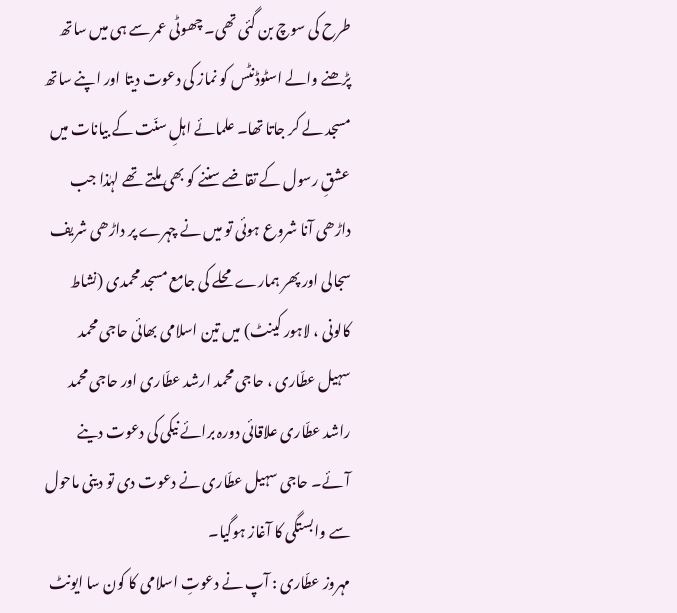طرح کی سوچ بن گئی تھی۔ چھوٹی عمر سے ہی میں ساتھ پڑھنے والے اسٹوڈنٹس کو نماز کی دعوت دیتا اور اپنے ساتھ مسجد لے کر جاتا تھا۔ علمائے اہلِ سنّت کے بیانات میں عشقِ رسول کے تقاضے سننے کو بھی ملتے تھے لہٰذا جب داڑھی آنا شروع ہوئی تو میں نے چہرے پر داڑھی شریف سجالی اور پھر ہمارے محلے کی جامع مسجد محمدی (نشاط کالونی ، لاہور کینٹ) میں تین اسلامی بھائی حاجی محمد سہیل عطّاری ، حاجی محمد ارشد عطّاری اور حاجی محمد راشد عطّاری علاقائی دورہ برائے نیکی کی دعوت دینے آئے۔ حاجی سہیل عطّاری نے دعوت دی تو دینی ماحول سے وابستگی کا آغاز ہوگیا۔
مہروز عطّاری : آپ نے دعوتِ اسلامی کا کون سا ایونٹ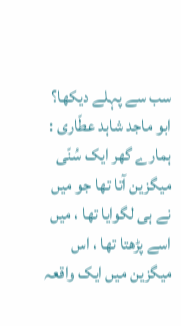سب سے پہلے دیکھا؟
ابو ماجد شاہد عطّاری : ہمارے گھر ایک سُنّی میگزین آتا تھا جو میں نے ہی لگوایا تھا ، میں اسے پڑھتا تھا ، اس میگزین میں ایک واقعہ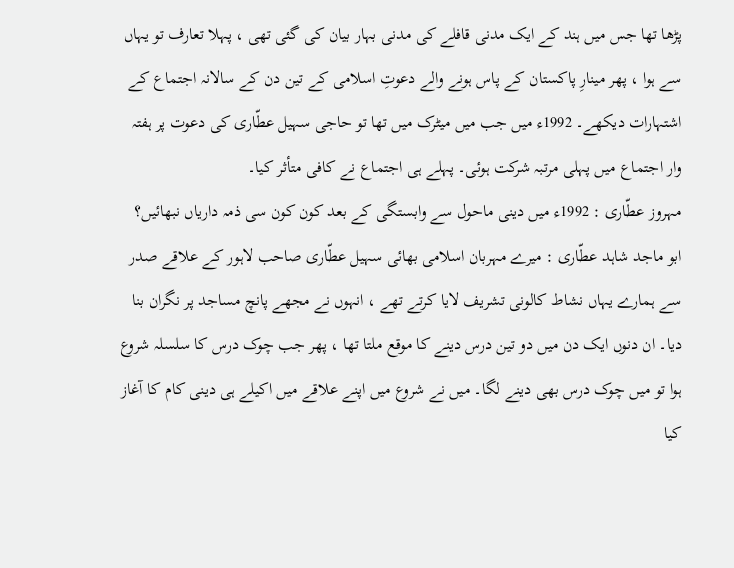پڑھا تھا جس میں ہند کے ایک مدنی قافلے کی مدنی بہار بیان کی گئی تھی ، پہلا تعارف تو یہاں سے ہوا ، پھر مینارِ پاکستان کے پاس ہونے والے دعوتِ اسلامی کے تین دن کے سالانہ اجتماع کے اشتہارات دیکھے۔ 1992ء میں جب میں میٹرک میں تھا تو حاجی سہیل عطّاری کی دعوت پر ہفتہ وار اجتماع میں پہلی مرتبہ شرکت ہوئی۔ پہلے ہی اجتماع نے کافی متأثر کیا۔
مہروز عطّاری : 1992ء میں دینی ماحول سے وابستگی کے بعد کون کون سی ذمہ داریاں نبھائیں؟
ابو ماجد شاہد عطّاری : میرے مہربان اسلامی بھائی سہیل عطّاری صاحب لاہور کے علاقے صدر سے ہمارے یہاں نشاط کالونی تشریف لایا کرتے تھے ، انہوں نے مجھے پانچ مساجد پر نگران بنا دیا۔ ان دنوں ایک دن میں دو تین درس دینے کا موقع ملتا تھا ، پھر جب چوک درس کا سلسلہ شروع ہوا تو میں چوک درس بھی دینے لگا۔ میں نے شروع میں اپنے علاقے میں اکیلے ہی دینی کام کا آغاز کیا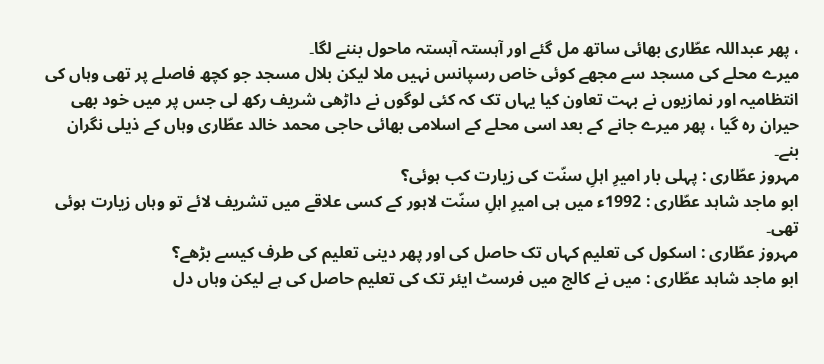، پھر عبداللہ عطّاری بھائی ساتھ مل گئے اور آہستہ آہستہ ماحول بننے لگا۔
میرے محلے کی مسجد سے مجھے کوئی خاص رسپانس نہیں ملا لیکن بلال مسجد جو کچھ فاصلے پر تھی وہاں کی انتظامیہ اور نمازیوں نے بہت تعاون کیا یہاں تک کہ کئی لوگوں نے داڑھی شریف رکھ لی جس پر میں خود بھی حیران رہ گیا ، پھر میرے جانے کے بعد اسی محلے کے اسلامی بھائی حاجی محمد خالد عطّاری وہاں کے ذیلی نگران بنے۔
مہروز عطّاری : پہلی بار امیرِ اہلِ سنّت کی زیارت کب ہوئی؟
ابو ماجد شاہد عطّاری : 1992ء میں ہی امیرِ اہلِ سنّت لاہور کے کسی علاقے میں تشریف لائے تو وہاں زیارت ہوئی تھی۔
مہروز عطّاری : اسکول کی تعلیم کہاں تک حاصل کی اور پھر دینی تعلیم کی طرف کیسے بڑھے؟
ابو ماجد شاہد عطّاری : میں نے کالج میں فرسٹ ایئر تک کی تعلیم حاصل کی ہے لیکن وہاں دل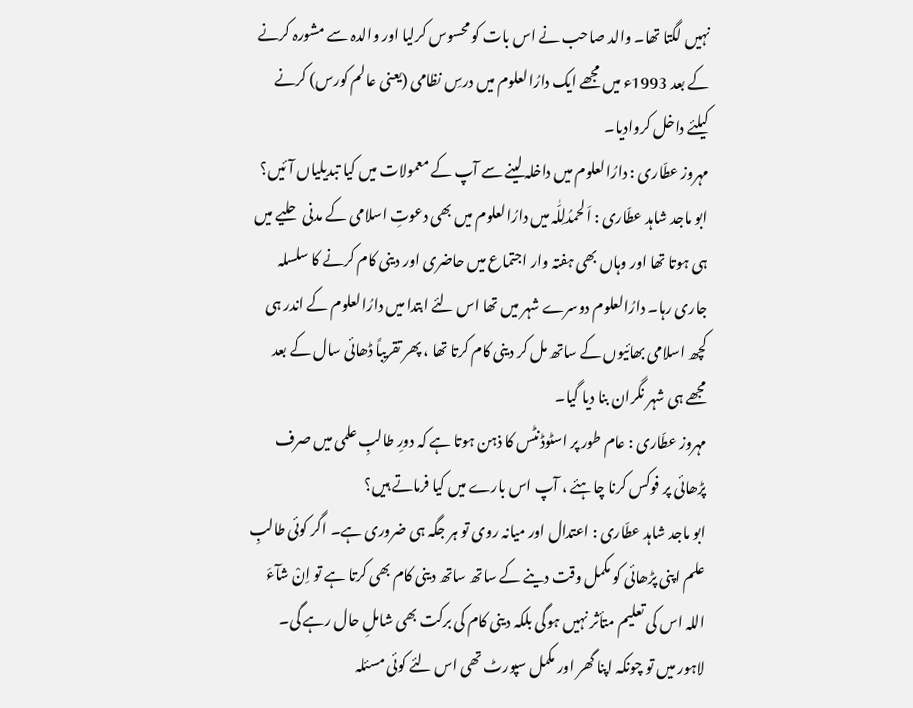نہیں لگتا تھا۔ والد صاحب نے اس بات کو محسوس کرلیا اور والدہ سے مشورہ کرنے کے بعد 1993ء میں مجھے ایک دارُالعلوم میں درسِ نظامی (یعنی عالم کورس) کرنے کیلئے داخل کروادیا۔
مہروز عطّاری : دارُالعلوم میں داخلہ لینے سے آپ کے معمولات میں کیا تبدیلیاں آئیں؟
ابو ماجد شاہد عطّاری : اَلحمدُلِلّٰہ میں دارُالعلوم میں بھی دعوتِ اسلامی کے مدنی حلیے میں ہی ہوتا تھا اور وہاں بھی ہفتہ وار اجتماع میں حاضری اور دینی کام کرنے کا سلسلہ جاری رہا۔ دارُالعلوم دوسرے شہر میں تھا اس لئے ابتدا میں دارُالعلوم کے اندر ہی کچھ اسلامی بھائیوں کے ساتھ مل کر دینی کام کرتا تھا ، پھر تقریباً ڈھائی سال کے بعد مجھے ہی شہر نگران بنا دیا گیا۔
مہروز عطّاری : عام طور پر اسٹوڈنٹس کا ذہن ہوتا ہے کہ دورِ طالبِ علمی میں صرف پڑھائی پر فوکس کرنا چاہئے ، آپ اس بارے میں کیا فرماتے ہیں؟
ابو ماجد شاہد عطّاری : اعتدال اور میانہ روی تو ہر جگہ ہی ضروری ہے۔ اگر کوئی طالبِ علم اپنی پڑھائی کو مکمل وقت دینے کے ساتھ ساتھ دینی کام بھی کرتا ہے تو اِنْ شآءَ اللہ اس کی تعلیم متأثر نہیں ہوگی بلکہ دینی کام کی برکت بھی شاملِ حال رہے گی۔
لاہور میں تو چونکہ اپنا گھر اور مکمل سپورٹ تھی اس لئے کوئی مسئلہ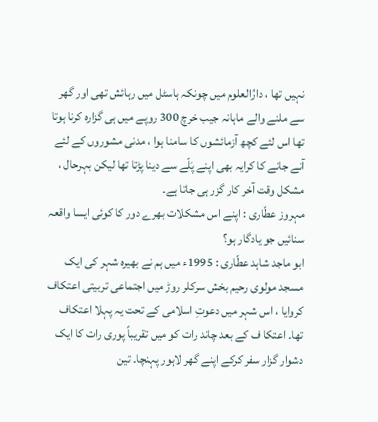نہیں تھا ، دارُالعلوم میں چونکہ ہاسٹل میں رہائش تھی اور گھر سے ملنے والے ماہانہ جیب خرچ 300 روپے میں ہی گزارہ کرنا ہوتا تھا اس لئے کچھ آزمائشوں کا سامنا ہوا ، مدنی مشوروں کے لئے آنے جانے کا کرایہ بھی اپنے پَلّے سے دینا پڑتا تھا لیکن بہرحال ، مشکل وقت آخر کار گزر ہی جاتا ہے۔
مہروز عطّاری : اپنے اس مشکلات بھرے دور کا کوئی ایسا واقعہ سنائیں جو یادگار ہو؟
ابو ماجد شاہد عطّاری : 1995ء میں ہم نے بھیرہ شہر کی ایک مسجد مولوی رحیم بخش سرکلر روڑ میں اجتماعی تربیتی اعتکاف کروایا ، اس شہر میں دعوتِ اسلامی کے تحت یہ پہلا اعتکاف تھا۔ اعتکا ف کے بعد چاند رات کو میں تقریباً پوری رات کا ایک دشوار گزار سفر کرکے اپنے گھر لاہور پہنچا۔ تین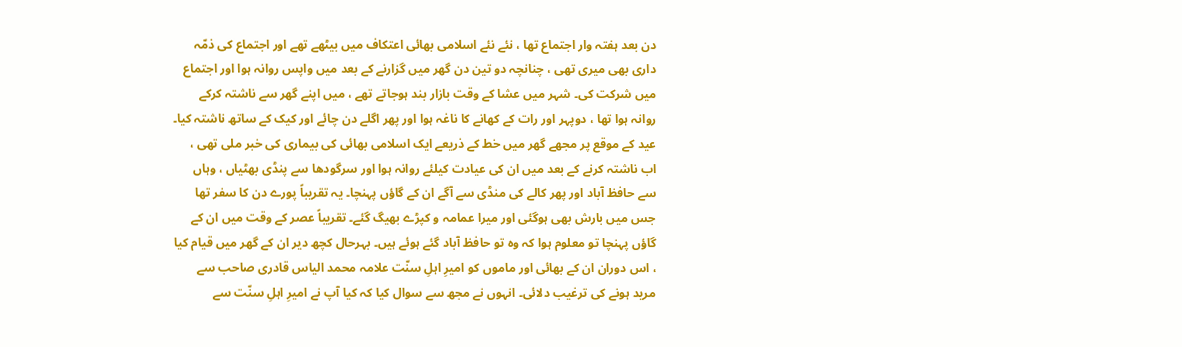دن بعد ہفتہ وار اجتماع تھا ، نئے نئے اسلامی بھائی اعتکاف میں بیٹھے تھے اور اجتماع کی ذمّہ داری بھی میری تھی ، چنانچہ دو تین دن گھر میں گزارنے کے بعد میں واپس روانہ ہوا اور اجتماع میں شرکت کی۔ شہر میں عشا کے وقت بازار بند ہوجاتے تھے ، میں اپنے گھر سے ناشتہ کرکے روانہ ہوا تھا ، دوپہر اور رات کے کھانے کا ناغہ ہوا اور پھر اگلے دن چائے اور کیک کے ساتھ ناشتہ کیا۔ عید کے موقع پر مجھے گھر میں خط کے ذریعے ایک اسلامی بھائی کی بیماری کی خبر ملی تھی ، اب ناشتہ کرنے کے بعد میں ان کی عیادت کیلئے روانہ ہوا اور سرگودھا سے پنڈی بھٹیاں ، وہاں سے حافظ آباد اور پھر کالے کی منڈی سے آگے ان کے گاؤں پہنچا۔ یہ تقریباً پورے دن کا سفر تھا جس میں بارش بھی ہوگئی اور میرا عمامہ و کپڑے بھیگ گئے۔ تقریباً عصر کے وقت میں ان کے گاؤں پہنچا تو معلوم ہوا کہ وہ تو حافظ آباد گئے ہوئے ہیں۔ بہرحال کچھ دیر ان کے گھر میں قیام کیا ، اس دوران ان کے بھائی اور ماموں کو امیرِ اہلِ سنّت علامہ محمد الیاس قادری صاحب سے مرید ہونے کی ترغیب دلائی۔ انہوں نے مجھ سے سوال کیا کہ کیا آپ نے امیرِ اہلِ سنّت سے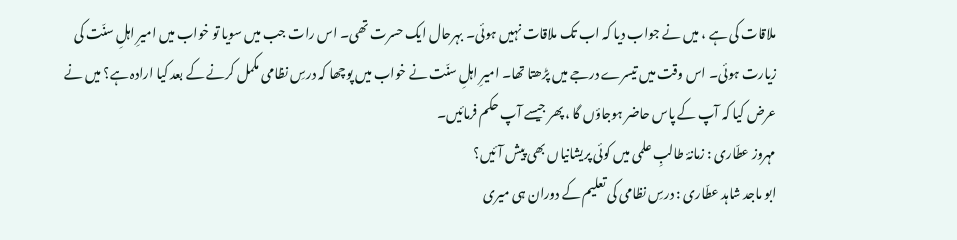ملاقات کی ہے ، میں نے جواب دیا کہ اب تک ملاقات نہیں ہوئی۔ بہرحال ایک حسرت تھی۔ اس رات جب میں سویا تو خواب میں امیرِ اہلِ سنّت کی زیارت ہوئی۔ اس وقت میں تیسرے درجے میں پڑھتا تھا۔ امیرِ اہلِ سنّت نے خواب میں پوچھا کہ درسِ نظامی مکمل کرنے کے بعد کیا ارادہ ہے؟ میں نے عرض کیا کہ آپ کے پاس حاضر ہوجاؤں گا ، پھر جیسے آپ حکم فرمائیں۔
مہروز عطّاری : زمانۂ طالبِ علمی میں کوئی پریشانیاں بھی پیش آئیں؟
ابو ماجد شاہد عطّاری : درسِ نظامی کی تعلیم کے دوران ہی میری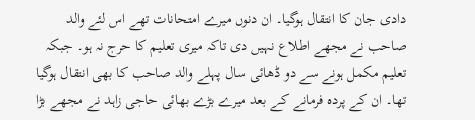دادی جان کا انتقال ہوگیا۔ ان دنوں میرے امتحانات تھے اس لئے والد صاحب نے مجھے اطلاع نہیں دی تاکہ میری تعلیم کا حرج نہ ہو۔ جبکہ تعلیم مکمل ہونے سے دو ڈھائی سال پہلے والد صاحب کا بھی انتقال ہوگیا تھا۔ ان کے پردہ فرمانے کے بعد میرے بڑے بھائی حاجی زاہد نے مجھے بڑا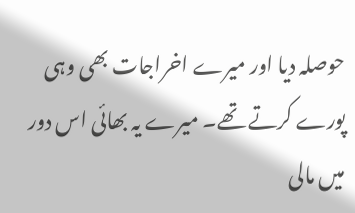حوصلہ دیا اور میرے اخراجات بھی وہی پورے کرتے تھے۔ میرے یہ بھائی اس دور میں مالی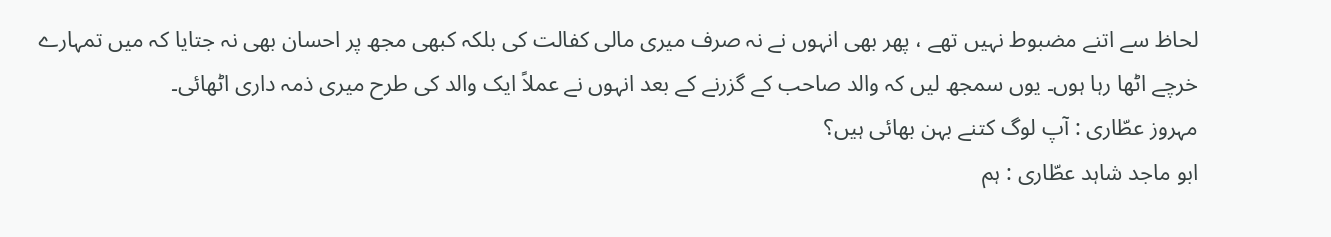لحاظ سے اتنے مضبوط نہیں تھے ، پھر بھی انہوں نے نہ صرف میری مالی کفالت کی بلکہ کبھی مجھ پر احسان بھی نہ جتایا کہ میں تمہارے خرچے اٹھا رہا ہوں۔ یوں سمجھ لیں کہ والد صاحب کے گزرنے کے بعد انہوں نے عملاً ایک والد کی طرح میری ذمہ داری اٹھائی۔
مہروز عطّاری : آپ لوگ کتنے بہن بھائی ہیں؟
ابو ماجد شاہد عطّاری : ہم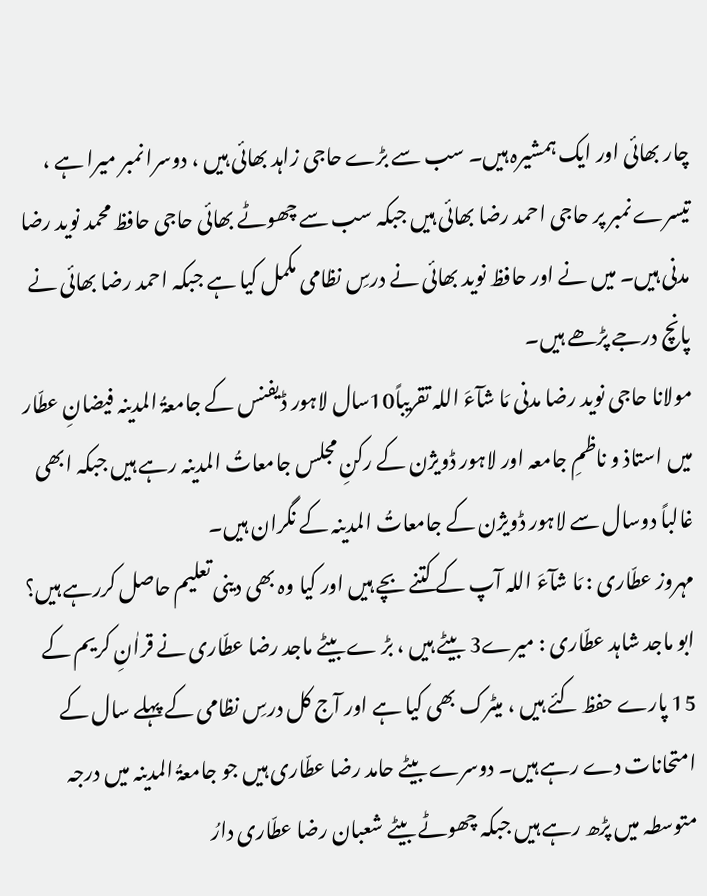چار بھائی اور ایک ہمشیرہ ہیں۔ سب سے بڑے حاجی زاہد بھائی ہیں ، دوسرا نمبر میرا ہے ، تیسرے نمبر پر حاجی احمد رضا بھائی ہیں جبکہ سب سے چھوٹے بھائی حاجی حافظ محمد نوید رضا مدنی ہیں۔ میں نے اور حافظ نوید بھائی نے درسِ نظامی مکمل کیا ہے جبکہ احمد رضا بھائی نے پانچ درجے پڑھے ہیں۔
مولانا حاجی نوید رضا مدنی مَا شآءَ اللہ تقریباً10سال لاہور ڈیفنس کے جامعۃُ المدینہ فیضانِ عطّار میں استاذ و ناظمِ جامعہ اور لاہور ڈویژن کے رکنِ مجلس جامعاتُ المدینہ رہے ہیں جبکہ ابھی غالباً دوسال سے لاہور ڈویژن کے جامعاتُ المدینہ کے نگران ہیں۔
مہروز عطّاری : مَا شآءَ اللہ آپ کے کتنے بچے ہیں اور کیا وہ بھی دینی تعلیم حاصل کررہے ہیں؟
ابو ماجد شاہد عطّاری : میرے3 بیٹے ہیں ، بڑ ے بیٹے ماجد رضا عطّاری نے قراٰنِ کریم کے 15 پارے حفظ کئے ہیں ، میٹرک بھی کیا ہے اور آج کل درسِ نظامی کے پہلے سال کے امتحانات دے رہے ہیں۔ دوسرے بیٹے حامد رضا عطّاری ہیں جو جامعۃُ المدینہ میں درجہ متوسطہ میں پڑھ رہے ہیں جبکہ چھوٹے بیٹے شعبان رضا عطّاری دارُ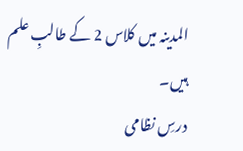المدینہ میں کلاس 2 کے طالبِ علم ہیں۔
درسِ نظامی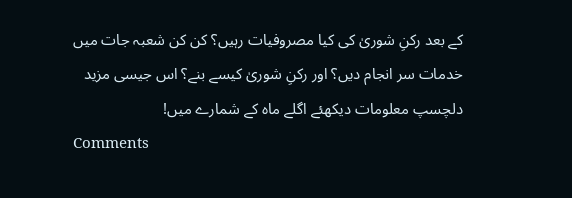کے بعد رکنِ شوریٰ کی کیا مصروفیات رہیں؟ کن کن شعبہ جات میں خدمات سر انجام دیں؟ اور رکنِ شوریٰ کیسے بنے؟ اس جیسی مزید دلچسپ معلومات دیکھئے اگلے ماہ کے شمارے میں!
Comments